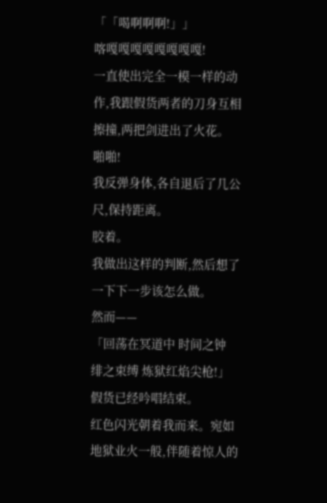「「喝啊啊啊!」」
喀嘎嘎嘎嘎嘎嘎嘎嘎!
一直使出完全一模一样的动作,我跟假货两者的刀身互相擦撞,两把剑进出了火花。
啪啪!
我反弹身体,各自退后了几公尺,保持距离。
胶着。
我做出这样的判断,然后想了一下下一步该怎么做。
然而——
「回荡在冥道中 时间之钟 绯之束缚 炼狱红焰尖枪!」
假货已经吟唱结束。
红色闪光朝着我而来。宛如地狱业火一般,伴随着惊人的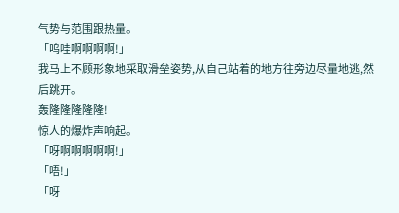气势与范围跟热量。
「呜哇啊啊啊啊!」
我马上不顾形象地采取滑垒姿势,从自己站着的地方往旁边尽量地逃,然后跳开。
轰隆隆隆隆隆!
惊人的爆炸声响起。
「呀啊啊啊啊啊!」
「唔!」
「呀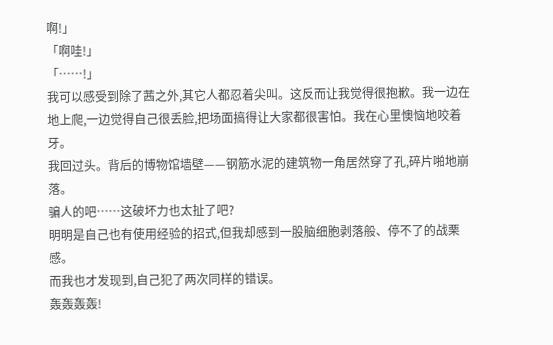啊!」
「啊哇!」
「……!」
我可以感受到除了茜之外,其它人都忍着尖叫。这反而让我觉得很抱歉。我一边在地上爬,一边觉得自己很丢脸,把场面搞得让大家都很害怕。我在心里懊恼地咬着牙。
我回过头。背后的博物馆墙壁——钢筋水泥的建筑物一角居然穿了孔,碎片啪地崩落。
骗人的吧……这破坏力也太扯了吧?
明明是自己也有使用经验的招式,但我却感到一股脑细胞剥落般、停不了的战栗感。
而我也才发现到,自己犯了两次同样的错误。
轰轰轰轰!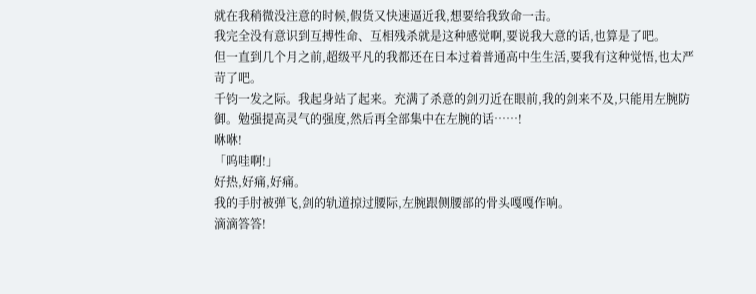就在我稍微没注意的时候,假货又快速逼近我,想要给我致命一击。
我完全没有意识到互搏性命、互相残杀就是这种感觉啊,要说我大意的话,也算是了吧。
但一直到几个月之前,超级平凡的我都还在日本过着普通高中生生活,要我有这种觉悟,也太严苛了吧。
千钧一发之际。我起身站了起来。充满了杀意的剑刃近在眼前,我的剑来不及,只能用左腕防御。勉强提高灵气的强度,然后再全部集中在左腕的话……!
咻咻!
「呜哇啊!」
好热,好痛,好痛。
我的手肘被弹飞,剑的轨道掠过腰际,左腕跟侧腰部的骨头嘎嘎作响。
滴滴答答!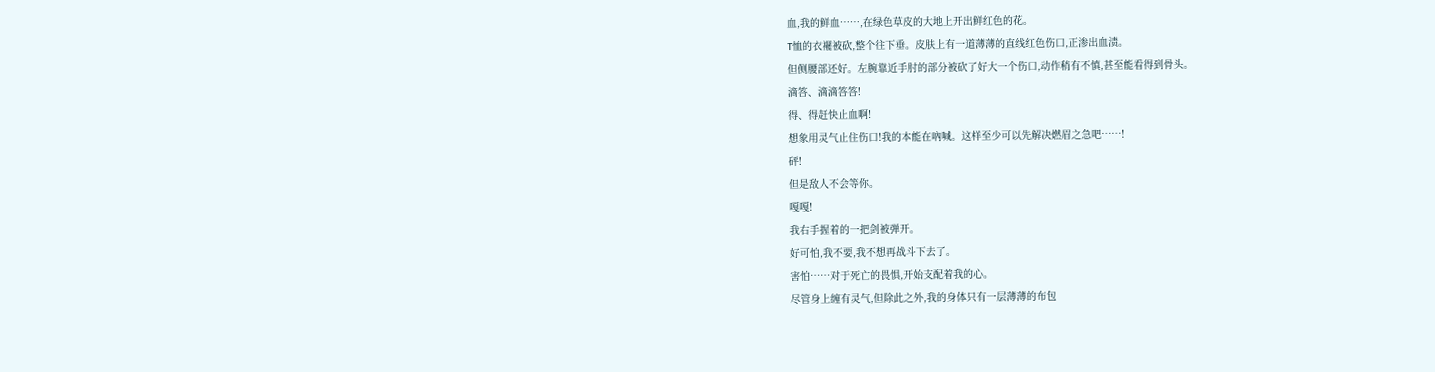血,我的鲜血……,在绿色草皮的大地上开出鲜红色的花。
T恤的衣襬被砍,整个往下垂。皮肤上有一道薄薄的直线红色伤口,正渗出血渍。
但侧腰部还好。左腕靠近手肘的部分被砍了好大一个伤口,动作稍有不慎,甚至能看得到骨头。
滴答、滴滴答答!
得、得赶快止血啊!
想象用灵气止住伤口!我的本能在吶喊。这样至少可以先解决燃眉之急吧……!
砰!
但是敌人不会等你。
嘎嘎!
我右手握着的一把剑被弹开。
好可怕,我不要,我不想再战斗下去了。
害怕……对于死亡的畏惧,开始支配着我的心。
尽管身上缠有灵气,但除此之外,我的身体只有一层薄薄的布包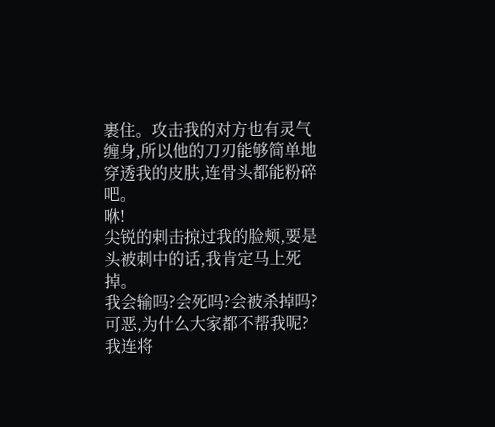裹住。攻击我的对方也有灵气缠身,所以他的刀刃能够简单地穿透我的皮肤,连骨头都能粉碎吧。
咻!
尖锐的剌击掠过我的脸颊,要是头被刺中的话,我肯定马上死掉。
我会输吗?会死吗?会被杀掉吗?
可恶,为什么大家都不帮我呢?
我连将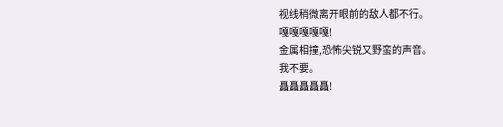视线稍微离开眼前的敌人都不行。
嘎嘎嘎嘎嘎!
金属相撞,恐怖尖锐又野蛮的声音。
我不要。
矗矗矗矗矗!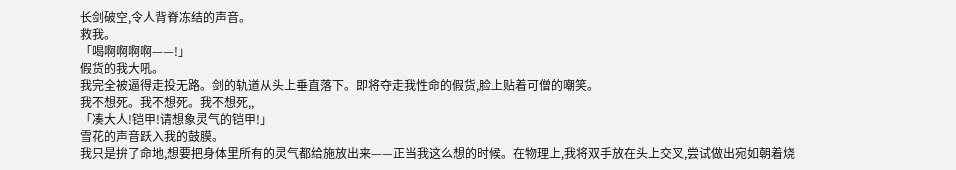长剑破空,令人背脊冻结的声音。
救我。
「喝啊啊啊啊——!」
假货的我大吼。
我完全被逼得走投无路。剑的轨道从头上垂直落下。即将夺走我性命的假货,脸上贴着可僧的嘲笑。
我不想死。我不想死。我不想死,,
「凑大人!铠甲!请想象灵气的铠甲!」
雪花的声音跃入我的鼓膜。
我只是拚了命地,想要把身体里所有的灵气都给施放出来——正当我这么想的时候。在物理上,我将双手放在头上交叉,尝试做出宛如朝着烧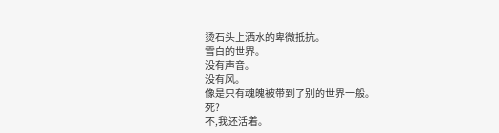烫石头上洒水的卑微抵抗。
雪白的世界。
没有声音。
没有风。
像是只有魂魄被带到了别的世界一般。
死?
不,我还活着。